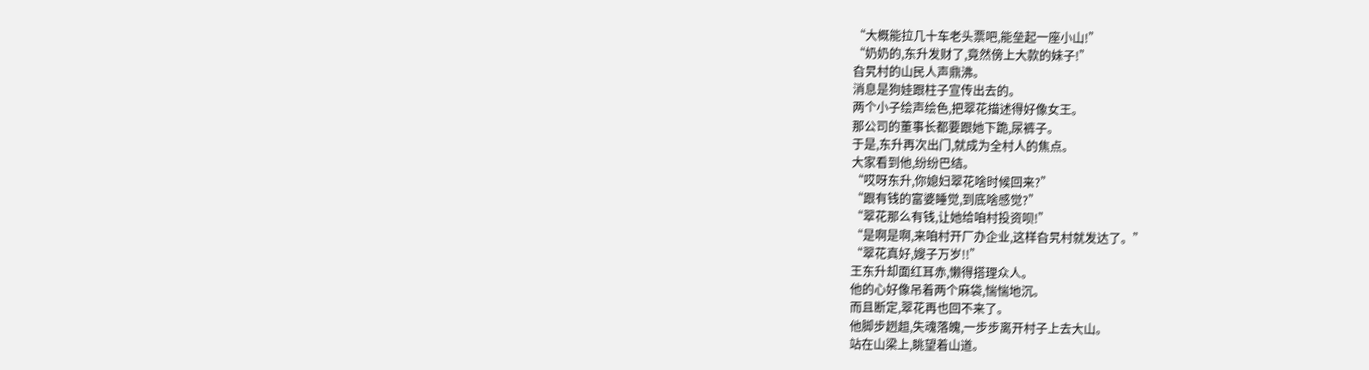“大概能拉几十车老头票吧,能垒起一座小山!”
“奶奶的,东升发财了,竟然傍上大款的妹子!”
旮旯村的山民人声鼎沸。
消息是狗娃跟柱子宣传出去的。
两个小子绘声绘色,把翠花描述得好像女王。
那公司的董事长都要跟她下跪,尿裤子。
于是,东升再次出门,就成为全村人的焦点。
大家看到他,纷纷巴结。
“哎呀东升,你媳妇翠花啥时候回来?”
“跟有钱的富婆睡觉,到底啥感觉?”
“翠花那么有钱,让她给咱村投资呗!”
“是啊是啊,来咱村开厂办企业,这样旮旯村就发达了。”
“翠花真好,嫂子万岁!!”
王东升却面红耳赤,懒得搭理众人。
他的心好像吊着两个麻袋,惴惴地沉。
而且断定,翠花再也回不来了。
他脚步趔趄,失魂落魄,一步步离开村子上去大山。
站在山梁上,眺望着山道。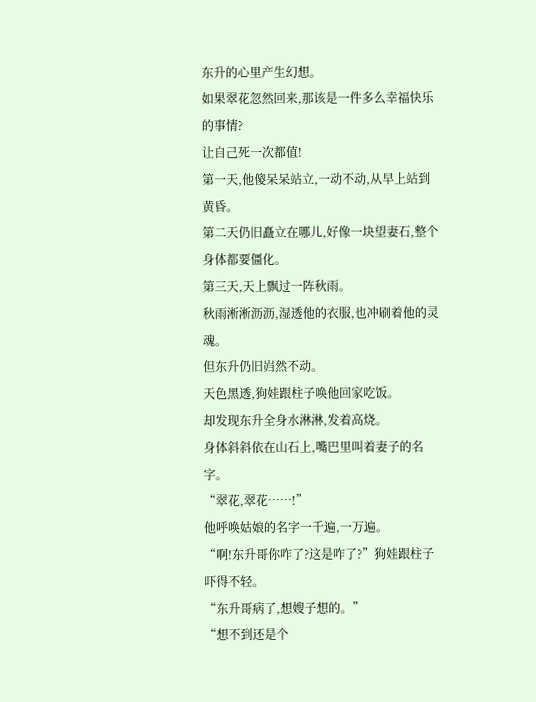东升的心里产生幻想。
如果翠花忽然回来,那该是一件多么幸福快乐的事情?
让自己死一次都值!
第一天,他傻呆呆站立,一动不动,从早上站到黄昏。
第二天仍旧矗立在哪儿,好像一块望妻石,整个身体都要僵化。
第三天,天上飘过一阵秋雨。
秋雨淅淅沥沥,湿透他的衣服,也冲刷着他的灵魂。
但东升仍旧岿然不动。
天色黑透,狗娃跟柱子唤他回家吃饭。
却发现东升全身水淋淋,发着高烧。
身体斜斜依在山石上,嘴巴里叫着妻子的名字。
“翠花,翠花……!”
他呼唤姑娘的名字一千遍,一万遍。
“啊!东升哥你咋了?这是咋了?”狗娃跟柱子吓得不轻。
“东升哥病了,想嫂子想的。”
“想不到还是个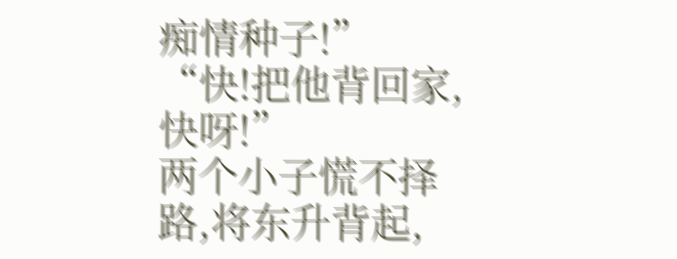痴情种子!”
“快!把他背回家,快呀!”
两个小子慌不择路,将东升背起,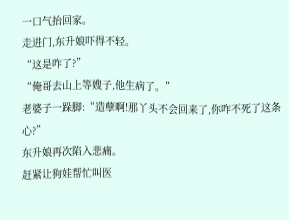一口气抬回家。
走进门,东升娘吓得不轻。
“这是咋了?”
“俺哥去山上等嫂子,他生病了。”
老婆子一跺脚:“造孽啊!那丫头不会回来了,你咋不死了这条心?”
东升娘再次陷入悲痛。
赶紧让狗娃帮忙叫医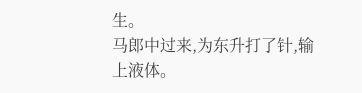生。
马郎中过来,为东升打了针,输上液体。